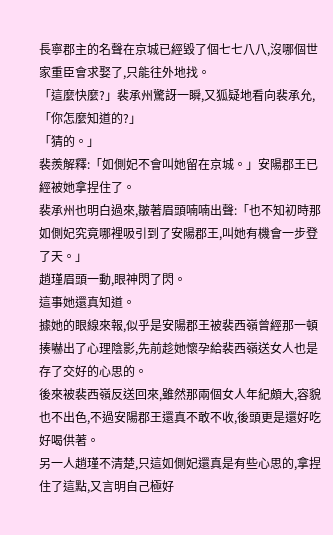長寧郡主的名聲在京城已經毀了個七七八八,沒哪個世家重臣會求娶了,只能往外地找。
「這麼快麼?」裴承州驚訝一瞬,又狐疑地看向裴承允,「你怎麼知道的?」
「猜的。」
裴羨解釋:「如側妃不會叫她留在京城。」安陽郡王已經被她拿捏住了。
裴承州也明白過來,皺著眉頭喃喃出聲:「也不知初時那如側妃究竟哪裡吸引到了安陽郡王,叫她有機會一步登了天。」
趙瑾眉頭一動,眼神閃了閃。
這事她還真知道。
據她的眼線來報,似乎是安陽郡王被裴西嶺曾經那一頓揍嚇出了心理陰影,先前趁她懷孕給裴西嶺送女人也是存了交好的心思的。
後來被裴西嶺反送回來,雖然那兩個女人年紀頗大,容貌也不出色,不過安陽郡王還真不敢不收,後頭更是還好吃好喝供著。
另一人趙瑾不清楚,只這如側妃還真是有些心思的,拿捏住了這點,又言明自己極好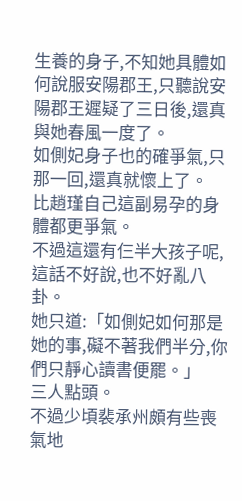生養的身子,不知她具體如何說服安陽郡王,只聽說安陽郡王遲疑了三日後,還真與她春風一度了。
如側妃身子也的確爭氣,只那一回,還真就懷上了。
比趙瑾自己這副易孕的身體都更爭氣。
不過這還有仨半大孩子呢,這話不好說,也不好亂八卦。
她只道:「如側妃如何那是她的事,礙不著我們半分,你們只靜心讀書便罷。」
三人點頭。
不過少頃裴承州頗有些喪氣地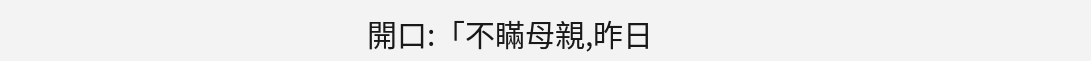開口:「不瞞母親,昨日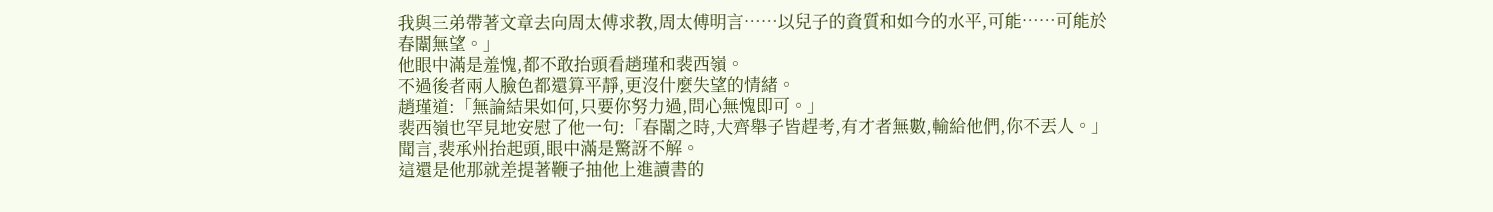我與三弟帶著文章去向周太傅求教,周太傅明言……以兒子的資質和如今的水平,可能……可能於春闈無望。」
他眼中滿是羞愧,都不敢抬頭看趙瑾和裴西嶺。
不過後者兩人臉色都還算平靜,更沒什麼失望的情緒。
趙瑾道:「無論結果如何,只要你努力過,問心無愧即可。」
裴西嶺也罕見地安慰了他一句:「春闈之時,大齊舉子皆趕考,有才者無數,輸給他們,你不丟人。」
聞言,裴承州抬起頭,眼中滿是驚訝不解。
這還是他那就差提著鞭子抽他上進讀書的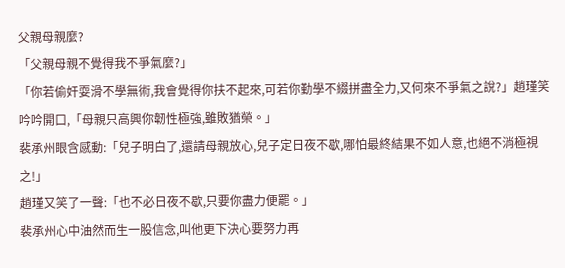父親母親麼?
「父親母親不覺得我不爭氣麼?」
「你若偷奸耍滑不學無術,我會覺得你扶不起來,可若你勤學不綴拼盡全力,又何來不爭氣之說?」趙瑾笑吟吟開口,「母親只高興你韌性極強,雖敗猶榮。」
裴承州眼含感動:「兒子明白了,還請母親放心,兒子定日夜不歇,哪怕最終結果不如人意,也絕不消極視之!」
趙瑾又笑了一聲:「也不必日夜不歇,只要你盡力便罷。」
裴承州心中油然而生一股信念,叫他更下決心要努力再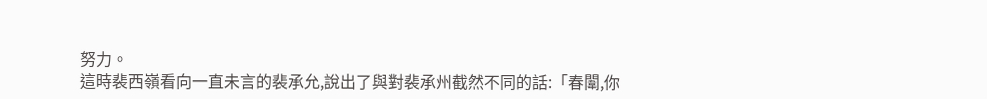努力。
這時裴西嶺看向一直未言的裴承允,說出了與對裴承州截然不同的話:「春闈,你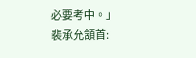必要考中。」
裴承允頷首: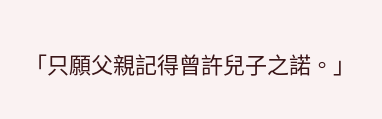「只願父親記得曾許兒子之諾。」